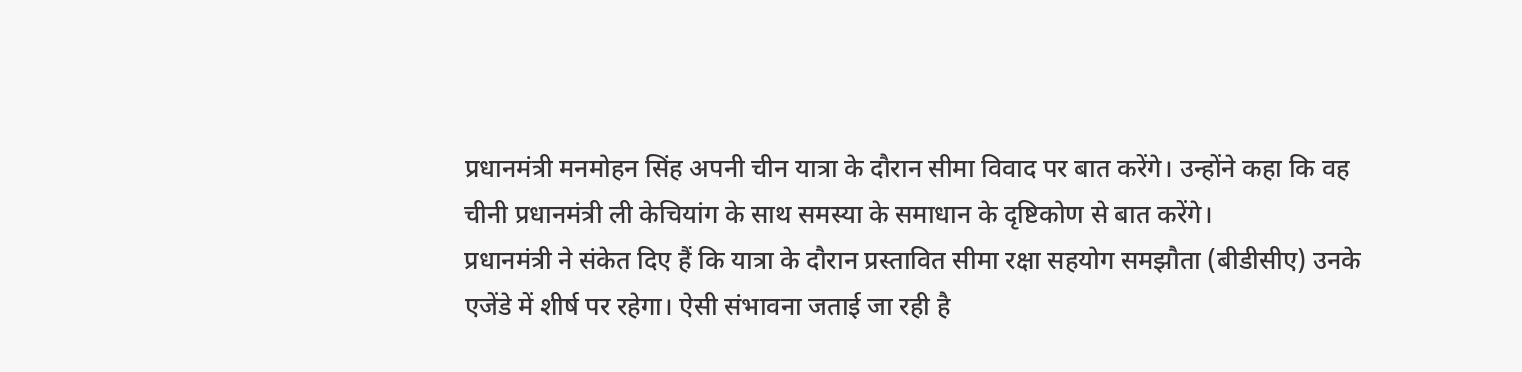प्रधानमंत्री मनमोहन सिंह अपनी चीन यात्रा के दौरान सीमा विवाद पर बात करेंगे। उन्होंने कहा कि वह चीनी प्रधानमंत्री ली केचियांग के साथ समस्या के समाधान के दृष्टिकोण से बात करेंगे।
प्रधानमंत्री ने संकेत दिए हैं कि यात्रा के दौरान प्रस्तावित सीमा रक्षा सहयोग समझौता (बीडीसीए) उनके एजेंडे में शीर्ष पर रहेगा। ऐसी संभावना जताई जा रही है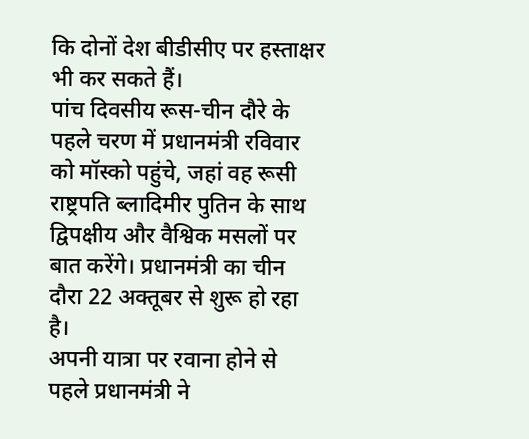कि दोनों देश बीडीसीए पर हस्ताक्षर भी कर सकते हैं।
पांच दिवसीय रूस-चीन दौरे के पहले चरण में प्रधानमंत्री रविवार को मॉस्को पहुंचे, जहां वह रूसी राष्ट्रपति ब्लादिमीर पुतिन के साथ द्विपक्षीय और वैश्विक मसलों पर बात करेंगे। प्रधानमंत्री का चीन दौरा 22 अक्तूबर से शुरू हो रहा है।
अपनी यात्रा पर रवाना होने से पहले प्रधानमंत्री ने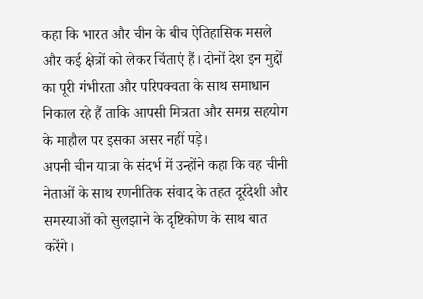कहा कि भारत और चीन के बीच ऐतिहासिक मसले और कई क्षेत्रों को लेकर चिंताएं हैं। दोनों देश इन मुद्दों का पूरी गंभीरता और परिपक्वता के साथ समाधान निकाल रहे हैं ताकि आपसी मित्रता और समग्र सहयोग के माहौल पर इसका असर नहीं पड़े।
अपनी चीन यात्रा के संदर्भ में उन्होंने कहा कि वह चीनी नेताओं के साथ रणनीतिक संवाद के तहत दूरंदेशी और समस्याओं को सुलझाने के दृष्टिकोण के साथ बात करेंगे।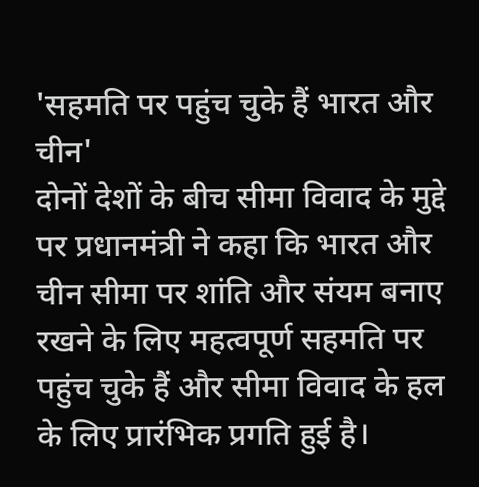'सहमति पर पहुंच चुके हैं भारत और चीन'
दोनों देशों के बीच सीमा विवाद के मुद्दे पर प्रधानमंत्री ने कहा कि भारत और चीन सीमा पर शांति और संयम बनाए रखने के लिए महत्वपूर्ण सहमति पर पहुंच चुके हैं और सीमा विवाद के हल के लिए प्रारंभिक प्रगति हुई है।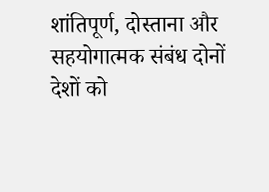शांतिपूर्ण, दोस्ताना और सहयोगात्मक संबंध दोनों देशों को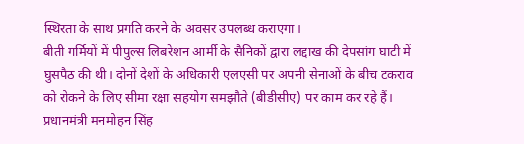स्थिरता के साथ प्रगति करने के अवसर उपलब्ध कराएगा।
बीती गर्मियों में पीपुल्स लिबरेशन आर्मी के सैनिकों द्वारा लद्दाख की देपसांग घाटी में घुसपैठ की थी। दोनों देशों के अधिकारी एलएसी पर अपनी सेनाओं के बीच टकराव को रोकने के लिए सीमा रक्षा सहयोग समझौते (बीडीसीए) पर काम कर रहे हैं।
प्रधानमंत्री मनमोहन सिंह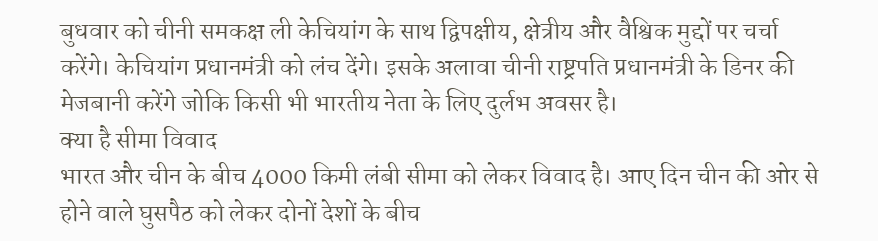बुधवार को चीनी समकक्ष ली केचियांग के साथ द्विपक्षीय, क्षेत्रीय और वैश्विक मुद्दों पर चर्चा करेंगे। केचियांग प्रधानमंत्री को लंच देंगे। इसके अलावा चीनी राष्ट्रपति प्रधानमंत्री के डिनर की मेजबानी करेंगे जोकि किसी भी भारतीय नेता के लिए दुर्लभ अवसर है।
क्या है सीमा विवाद
भारत और चीन के बीच 4000 किमी लंबी सीमा को लेकर विवाद है। आए दिन चीन की ओर से होने वाले घुसपैठ को लेकर दोनों देशों के बीच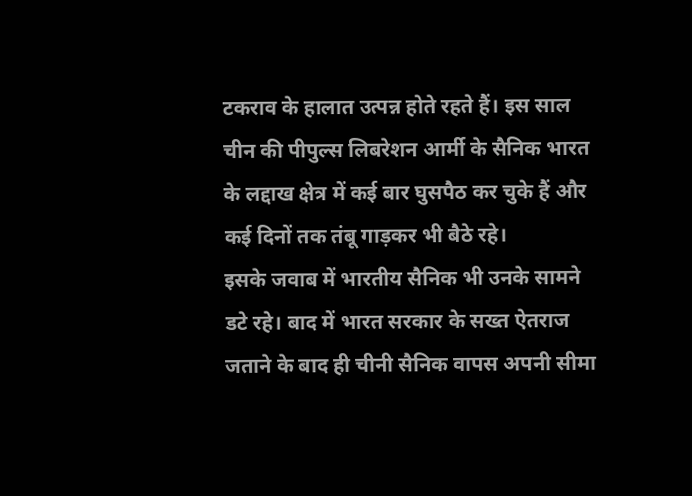टकराव के हालात उत्पन्न होते रहते हैं। इस साल चीन की पीपुल्स लिबरेशन आर्मी के सैनिक भारत के लद्दाख क्षेत्र में कई बार घुसपैठ कर चुके हैं और कई दिनों तक तंबू गाड़कर भी बैठे रहे।
इसके जवाब में भारतीय सैनिक भी उनके सामने डटे रहे। बाद में भारत सरकार के सख्त ऐतराज जताने के बाद ही चीनी सैनिक वापस अपनी सीमा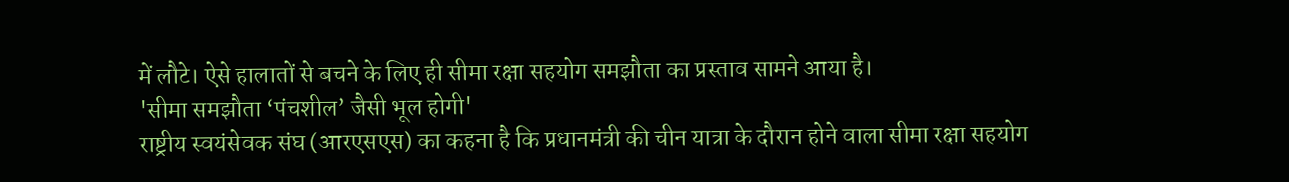में लौटे। ऐसे हालातों से बचने के लिए ही सीमा रक्षा सहयोग समझौता का प्रस्ताव सामने आया है।
'सीमा समझौता ‘पंचशील’ जैसी भूल होगी'
राष्ट्रीय स्वयंसेवक संघ (आरएसएस) का कहना है कि प्रधानमंत्री की चीन यात्रा के दौरान होने वाला सीमा रक्षा सहयोग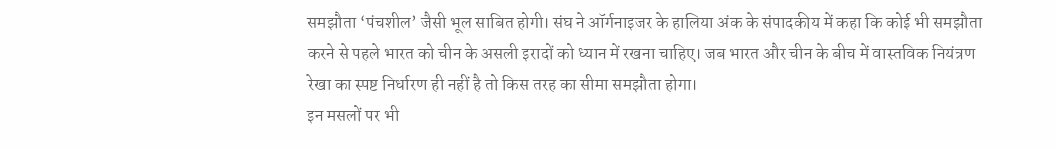समझौता ‘पंचशील’ जैसी भूल साबित होगी। संघ ने ऑर्गनाइजर के हालिया अंक के संपादकीय में कहा कि कोई भी समझौता करने से पहले भारत को चीन के असली इरादों को ध्यान में रखना चाहिए। जब भारत और चीन के बीच में वास्तविक नियंत्रण रेखा का स्पष्ट निर्धारण ही नहीं है तो किस तरह का सीमा समझौता होगा।
इन मसलों पर भी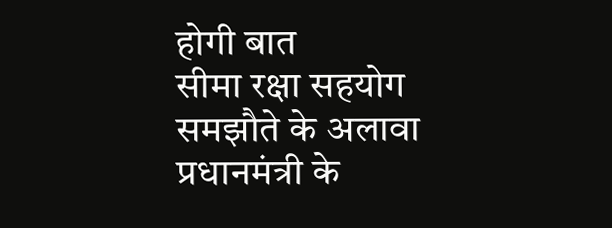होगी बात
सीमा रक्षा सहयोग समझौते के अलावा प्रधानमंत्री के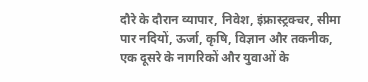दौरे के दौरान व्यापार, निवेश, इंफ्रास्ट्रक्चर, सीमा पार नदियों, ऊर्जा, कृषि, विज्ञान और तकनीक, एक दूसरे के नागरिकों और युवाओं के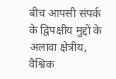बीच आपसी संपर्क के द्विपक्षीय मुद्दों के अलावा क्षेत्रीय, वैश्विक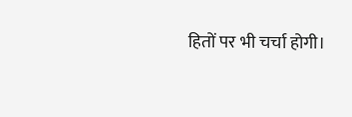हितों पर भी चर्चा होगी।